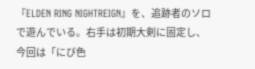『ELDEN RING NIGHTREIGN』を、追跡者のソロで遊んでいる。右手は初期大剣に固定し、今回は「にび色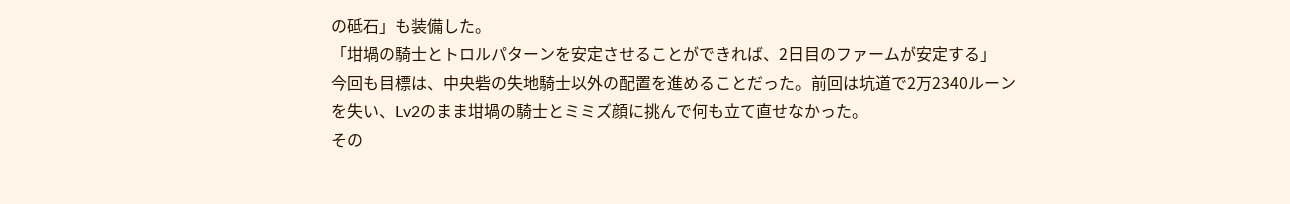の砥石」も装備した。
「坩堝の騎士とトロルパターンを安定させることができれば、2日目のファームが安定する」
今回も目標は、中央砦の失地騎士以外の配置を進めることだった。前回は坑道で2万2340ルーンを失い、Lv2のまま坩堝の騎士とミミズ顔に挑んで何も立て直せなかった。
その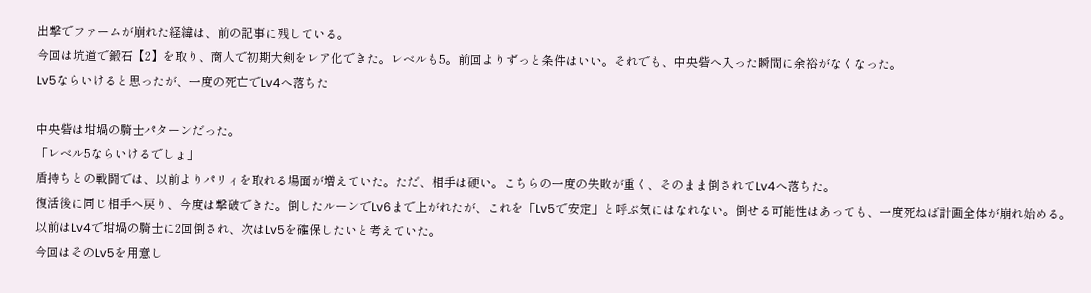出撃でファームが崩れた経緯は、前の記事に残している。
今回は坑道で鍛石【2】を取り、商人で初期大剣をレア化できた。レベルも5。前回よりずっと条件はいい。それでも、中央砦へ入った瞬間に余裕がなくなった。
Lv5ならいけると思ったが、一度の死亡でLv4へ落ちた

中央砦は坩堝の騎士パターンだった。
「レベル5ならいけるでしょ」
盾持ちとの戦闘では、以前よりパリィを取れる場面が増えていた。ただ、相手は硬い。こちらの一度の失敗が重く、そのまま倒されてLv4へ落ちた。
復活後に同じ相手へ戻り、今度は撃破できた。倒したルーンでLv6まで上がれたが、これを「Lv5で安定」と呼ぶ気にはなれない。倒せる可能性はあっても、一度死ねば計画全体が崩れ始める。
以前はLv4で坩堝の騎士に2回倒され、次はLv5を確保したいと考えていた。
今回はそのLv5を用意し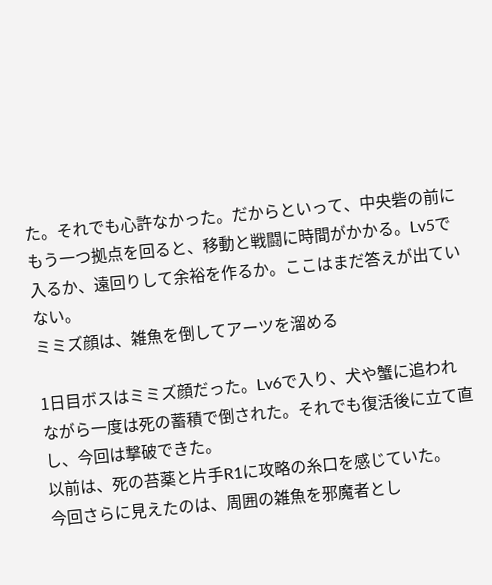た。それでも心許なかった。だからといって、中央砦の前にもう一つ拠点を回ると、移動と戦闘に時間がかかる。Lv5で入るか、遠回りして余裕を作るか。ここはまだ答えが出ていない。
ミミズ顔は、雑魚を倒してアーツを溜める

1日目ボスはミミズ顔だった。Lv6で入り、犬や蟹に追われながら一度は死の蓄積で倒された。それでも復活後に立て直し、今回は撃破できた。
以前は、死の苔薬と片手R1に攻略の糸口を感じていた。
今回さらに見えたのは、周囲の雑魚を邪魔者とし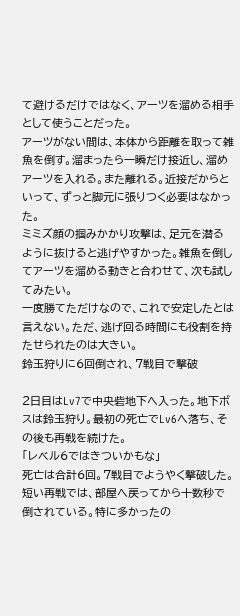て避けるだけではなく、アーツを溜める相手として使うことだった。
アーツがない間は、本体から距離を取って雑魚を倒す。溜まったら一瞬だけ接近し、溜めアーツを入れる。また離れる。近接だからといって、ずっと脚元に張りつく必要はなかった。
ミミズ顔の掴みかかり攻撃は、足元を潜るように抜けると逃げやすかった。雑魚を倒してアーツを溜める動きと合わせて、次も試してみたい。
一度勝てただけなので、これで安定したとは言えない。ただ、逃げ回る時間にも役割を持たせられたのは大きい。
鈴玉狩りに6回倒され、7戦目で撃破

2日目はLv7で中央砦地下へ入った。地下ボスは鈴玉狩り。最初の死亡でLv6へ落ち、その後も再戦を続けた。
「レベル6ではきついかもな」
死亡は合計6回。7戦目でようやく撃破した。短い再戦では、部屋へ戻ってから十数秒で倒されている。特に多かったの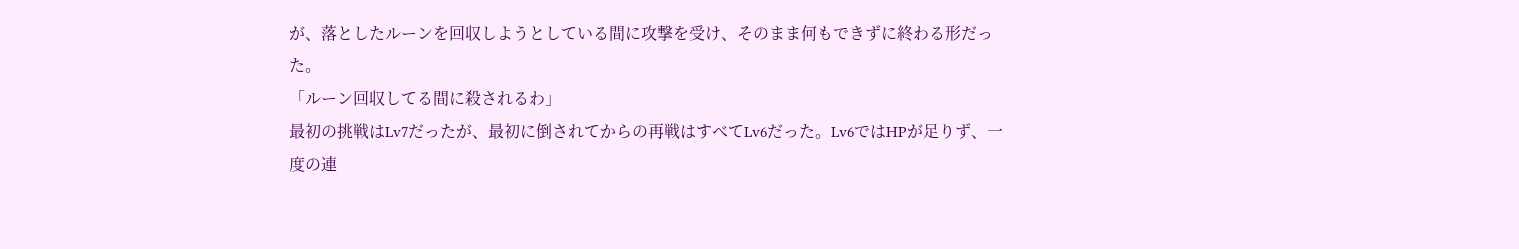が、落としたルーンを回収しようとしている間に攻撃を受け、そのまま何もできずに終わる形だった。
「ルーン回収してる間に殺されるわ」
最初の挑戦はLv7だったが、最初に倒されてからの再戦はすべてLv6だった。Lv6ではHPが足りず、一度の連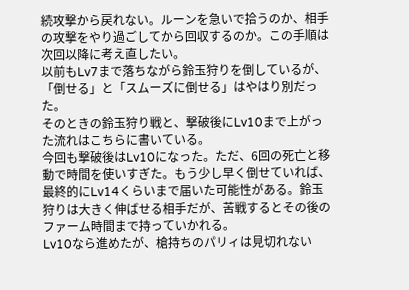続攻撃から戻れない。ルーンを急いで拾うのか、相手の攻撃をやり過ごしてから回収するのか。この手順は次回以降に考え直したい。
以前もLv7まで落ちながら鈴玉狩りを倒しているが、「倒せる」と「スムーズに倒せる」はやはり別だった。
そのときの鈴玉狩り戦と、撃破後にLv10まで上がった流れはこちらに書いている。
今回も撃破後はLv10になった。ただ、6回の死亡と移動で時間を使いすぎた。もう少し早く倒せていれば、最終的にLv14くらいまで届いた可能性がある。鈴玉狩りは大きく伸ばせる相手だが、苦戦するとその後のファーム時間まで持っていかれる。
Lv10なら進めたが、槍持ちのパリィは見切れない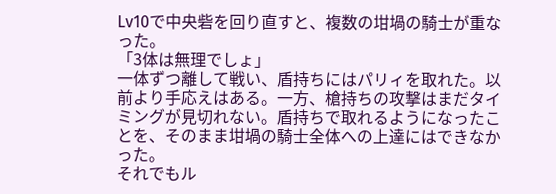Lv10で中央砦を回り直すと、複数の坩堝の騎士が重なった。
「3体は無理でしょ」
一体ずつ離して戦い、盾持ちにはパリィを取れた。以前より手応えはある。一方、槍持ちの攻撃はまだタイミングが見切れない。盾持ちで取れるようになったことを、そのまま坩堝の騎士全体への上達にはできなかった。
それでもル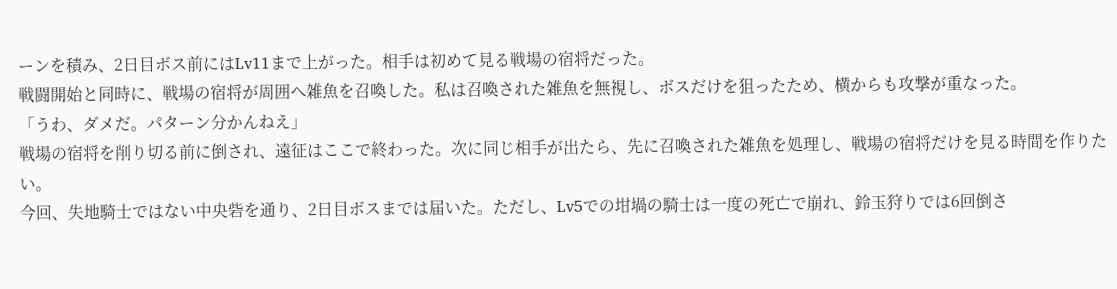ーンを積み、2日目ボス前にはLv11まで上がった。相手は初めて見る戦場の宿将だった。
戦闘開始と同時に、戦場の宿将が周囲へ雑魚を召喚した。私は召喚された雑魚を無視し、ボスだけを狙ったため、横からも攻撃が重なった。
「うわ、ダメだ。パターン分かんねえ」
戦場の宿将を削り切る前に倒され、遠征はここで終わった。次に同じ相手が出たら、先に召喚された雑魚を処理し、戦場の宿将だけを見る時間を作りたい。
今回、失地騎士ではない中央砦を通り、2日目ボスまでは届いた。ただし、Lv5での坩堝の騎士は一度の死亡で崩れ、鈴玉狩りでは6回倒さ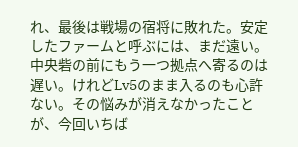れ、最後は戦場の宿将に敗れた。安定したファームと呼ぶには、まだ遠い。
中央砦の前にもう一つ拠点へ寄るのは遅い。けれどLv5のまま入るのも心許ない。その悩みが消えなかったことが、今回いちば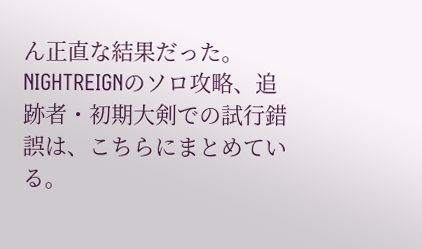ん正直な結果だった。
NIGHTREIGNのソロ攻略、追跡者・初期大剣での試行錯誤は、こちらにまとめている。